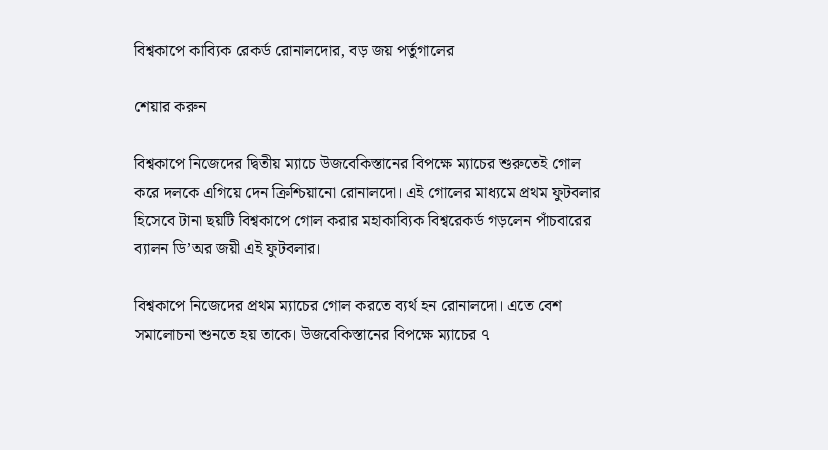বিশ্বকাপে কাব্যিক রেকর্ড রোনালদোর, বড় জয় পর্তুগালের

শেয়ার করুন

বিশ্বকাপে নিজেদের দ্বিতীয় ম্যাচে উজবেকিস্তানের বিপক্ষে ম্যাচের শুরুতেই গোল করে দলকে এগিয়ে দেন ক্রিশ্চিয়ানো রোনালদো। এই গোলের মাধ্যমে প্রথম ফুটবলার হিসেবে টানা ছয়টি বিশ্বকাপে গোল করার মহাকাব্যিক বিশ্বরেকর্ড গড়লেন পাঁচবারের ব্যালন ডি’অর জয়ী এই ফুটবলার।

বিশ্বকাপে নিজেদের প্রথম ম্যাচের গোল করতে ব্যর্থ হন রোনালদো। এতে বেশ সমালোচনা শুনতে হয় তাকে। উজবেকিস্তানের বিপক্ষে ম্যাচের ৭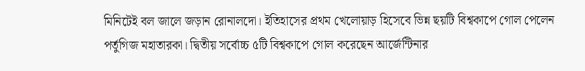মিনিটেই বল জালে জড়ান রোনালদো। ইতিহাসের প্রথম খেলোয়াড় হিসেবে ভিন্ন ছয়টি বিশ্বকাপে গোল পেলেন পর্তুগিজ মহাতারকা। দ্বিতীয় সর্বোচ্চ ৫টি বিশ্বকাপে গোল করেছেন আর্জেন্টিনার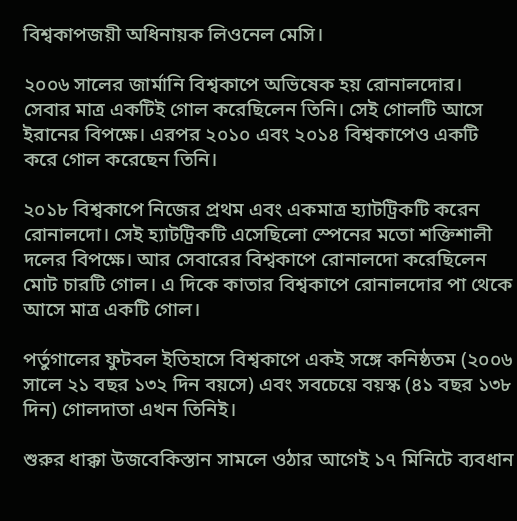বিশ্বকাপজয়ী অধিনায়ক লিওনেল মেসি।

২০০৬ সালের জার্মানি বিশ্বকাপে অভিষেক হয় রোনালদোর। সেবার মাত্র একটিই গোল করেছিলেন তিনি। সেই গোলটি আসে ইরানের বিপক্ষে। এরপর ২০১০ এবং ২০১৪ বিশ্বকাপেও একটি করে গোল করেছেন তিনি।

২০১৮ বিশ্বকাপে নিজের প্রথম এবং একমাত্র হ্যাটট্রিকটি করেন রোনালদো। সেই হ্যাটট্রিকটি এসেছিলো স্পেনের মতো শক্তিশালী দলের বিপক্ষে। আর সেবারের বিশ্বকাপে রোনালদো করেছিলেন মোট চারটি গোল। এ দিকে কাতার বিশ্বকাপে রোনালদোর পা থেকে আসে মাত্র একটি গোল।

পর্তুগালের ফুটবল ইতিহাসে বিশ্বকাপে একই সঙ্গে কনিষ্ঠতম (২০০৬ সালে ২১ বছর ১৩২ দিন বয়সে) এবং সবচেয়ে বয়স্ক (৪১ বছর ১৩৮ দিন) গোলদাতা এখন তিনিই।

শুরুর ধাক্কা উজবেকিস্তান সামলে ওঠার আগেই ১৭ মিনিটে ব্যবধান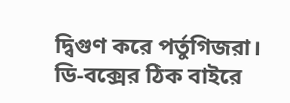দ্বিগুণ করে পর্তুগিজরা। ডি-বক্সের ঠিক বাইরে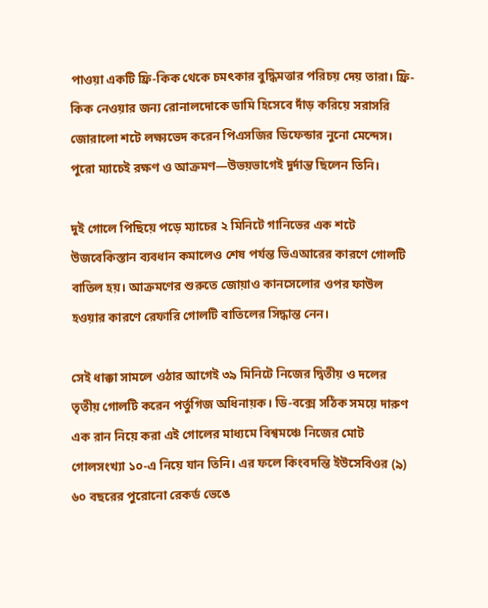পাওয়া একটি ফ্রি-কিক থেকে চমৎকার বুদ্ধিমত্তার পরিচয় দেয় তারা। ফ্রি-কিক নেওয়ার জন্য রোনালদোকে ডামি হিসেবে দাঁড় করিয়ে সরাসরি জোরালো শটে লক্ষ্যভেদ করেন পিএসজির ডিফেন্ডার নুনো মেন্দেস। পুরো ম্যাচেই রক্ষণ ও আক্রমণ—উভয়ভাগেই দুর্দান্ত ছিলেন তিনি।

দুই গোলে পিছিয়ে পড়ে ম্যাচের ২ মিনিটে গানিভের এক শটে উজবেকিস্তান ব্যবধান কমালেও শেষ পর্যন্ত ভিএআরের কারণে গোলটি বাতিল হয়। আক্রমণের শুরুতে জোয়াও কানসেলোর ওপর ফাউল হওয়ার কারণে রেফারি গোলটি বাতিলের সিদ্ধান্ত নেন।

সেই ধাক্কা সামলে ওঠার আগেই ৩৯ মিনিটে নিজের দ্বিতীয় ও দলের তৃতীয় গোলটি করেন পর্তুগিজ অধিনায়ক। ডি-বক্সে সঠিক সময়ে দারুণ এক রান নিয়ে করা এই গোলের মাধ্যমে বিশ্বমঞ্চে নিজের মোট গোলসংখ্যা ১০-এ নিয়ে যান তিনি। এর ফলে কিংবদন্তি ইউসেবিওর (৯) ৬০ বছরের পুরোনো রেকর্ড ভেঙে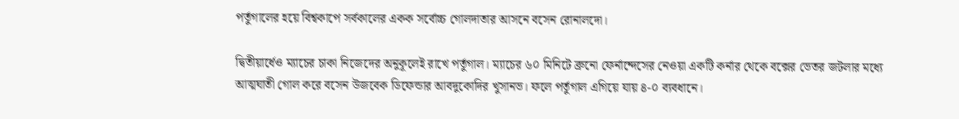পর্তুগালের হয়ে বিশ্বকাপে সর্বকালের একক সর্বোচ্চ গোলদাতার আসনে বসেন রোনালদো।

দ্বিতীয়ার্ধেও ম্যাচের চাকা নিজেদের অনুকূলেই রাখে পর্তুগাল। ম্যাচের ৬০ মিনিটে ব্রুনো ফের্নান্দেসের নেওয়া একটি কর্নার থেকে বক্সের ভেতর জটলার মধ্যে আত্মঘাতী গোল করে বসেন উজবেক ডিফেন্ডার আবদুকোদির খুসানভ। ফলে পর্তুগাল এগিয়ে যায় ৪-০ ব্যবধানে।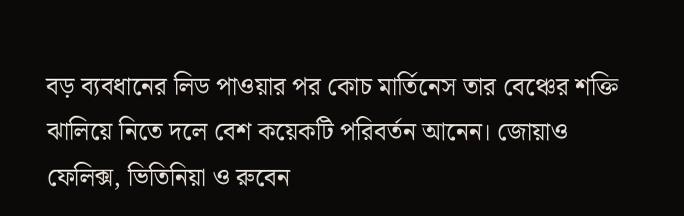বড় ব্যবধানের লিড পাওয়ার পর কোচ মার্তিনেস তার বেঞ্চের শক্তি ঝালিয়ে নিতে দলে বেশ কয়েকটি পরিবর্তন আনেন। জোয়াও ফেলিক্স, ভিতিনিয়া ও রুবেন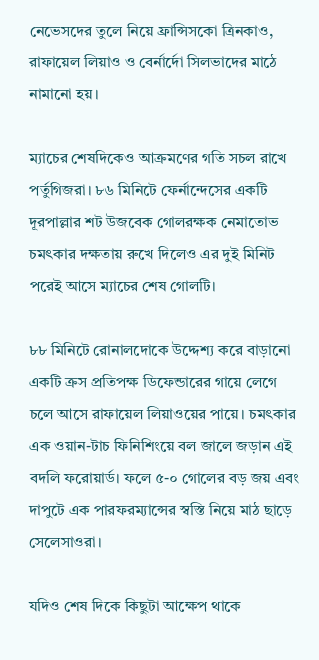নেভেসদের তুলে নিয়ে ফ্রান্সিসকো ত্রিনকাও, রাফায়েল লিয়াও ও বের্নার্দো সিলভাদের মাঠে নামানো হয়।

ম্যাচের শেষদিকেও আক্রমণের গতি সচল রাখে পর্তুগিজরা। ৮৬ মিনিটে ফের্নান্দেসের একটি দূরপাল্লার শট উজবেক গোলরক্ষক নেমাতোভ চমৎকার দক্ষতায় রুখে দিলেও এর দুই মিনিট পরেই আসে ম্যাচের শেষ গোলটি।

৮৮ মিনিটে রোনালদোকে উদ্দেশ্য করে বাড়ানো একটি ক্রস প্রতিপক্ষ ডিফেন্ডারের গায়ে লেগে চলে আসে রাফায়েল লিয়াওয়ের পায়ে। চমৎকার এক ওয়ান-টাচ ফিনিশিংয়ে বল জালে জড়ান এই বদলি ফরোয়ার্ড। ফলে ৫-০ গোলের বড় জয় এবং দাপুটে এক পারফরম্যান্সের স্বস্তি নিয়ে মাঠ ছাড়ে সেলেসাওরা।

যদিও শেষ দিকে কিছুটা আক্ষেপ থাকে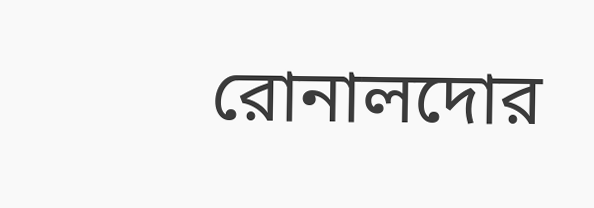রোনালদোর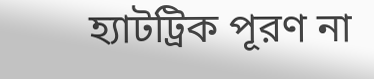হ্যাটট্রিক পূরণ না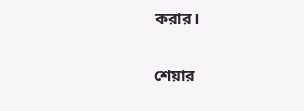করার।


শেয়ার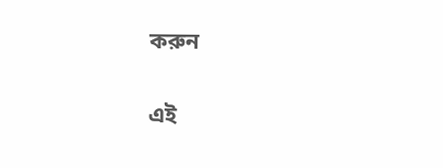করুন

এই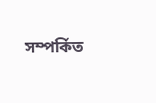সম্পর্কিত